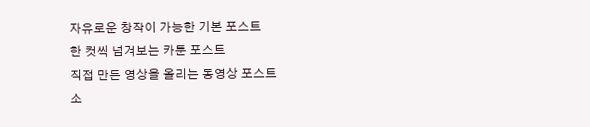자유로운 창작이 가능한 기본 포스트
한 컷씩 넘겨보는 카툰 포스트
직접 만든 영상을 올리는 동영상 포스트
소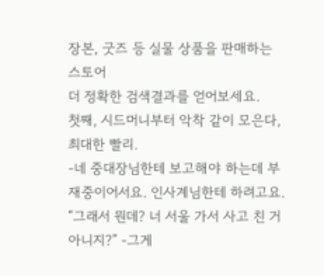장본, 굿즈 등 실물 상품을 판매하는 스토어
더 정확한 검색결과를 얻어보세요.
첫째, 시드머니부터 악착 같이 모은다, 최대한 빨리.
-네 중대장님한테 보고해야 하는데 부재중이어서요. 인사계님한테 하려고요. “그래서 뭔데? 너 서울 가서 사고 친 거 아니지?” -그게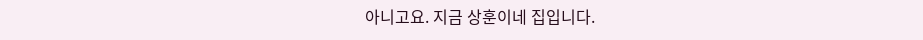아니고요. 지금 상훈이네 집입니다.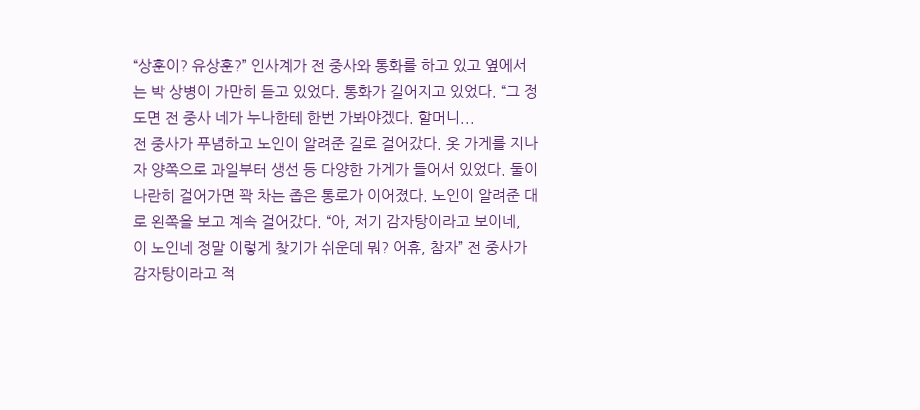“상훈이? 유상훈?” 인사계가 전 중사와 통화를 하고 있고 옆에서는 박 상병이 가만히 듣고 있었다. 통화가 길어지고 있었다. “그 정도면 전 중사 네가 누나한테 한번 가봐야겠다. 할머니...
전 중사가 푸념하고 노인이 알려준 길로 걸어갔다. 옷 가게를 지나자 양쪽으로 과일부터 생선 등 다양한 가게가 들어서 있었다. 둘이 나란히 걸어가면 꽉 차는 좁은 통로가 이어졌다. 노인이 알려준 대로 왼쪽을 보고 계속 걸어갔다. “아, 저기 감자탕이라고 보이네, 이 노인네 정말 이렇게 찾기가 쉬운데 뭐? 어휴, 참자” 전 중사가 감자탕이라고 적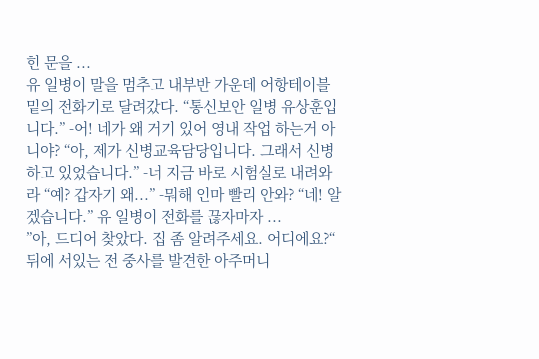힌 문을 ...
유 일병이 말을 멈추고 내부반 가운데 어항테이블 밑의 전화기로 달려갔다. “통신보안 일병 유상훈입니다.” -어! 네가 왜 거기 있어 영내 작업 하는거 아니야? “아, 제가 신병교육담당입니다. 그래서 신병하고 있었습니다.” -너 지금 바로 시험실로 내려와라 “예? 갑자기 왜...” -뭐해 인마 빨리 안와? “네! 알겠습니다.” 유 일병이 전화를 끊자마자 ...
”아, 드디어 찾았다. 집 좀 알려주세요. 어디에요?“ 뒤에 서있는 전 중사를 발견한 아주머니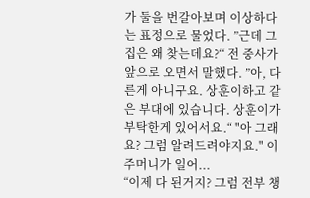가 둘을 번갈아보며 이상하다는 표정으로 물었다. ”근데 그 집은 왜 찾는데요?“ 전 중사가 앞으로 오면서 말했다. ”아, 다른게 아니구요. 상훈이하고 같은 부대에 있습니다. 상훈이가 부탁한게 있어서요.“ "아 그래요? 그럼 알려드려야지요." 이주머니가 일어...
“이제 다 된거지? 그럼 전부 챙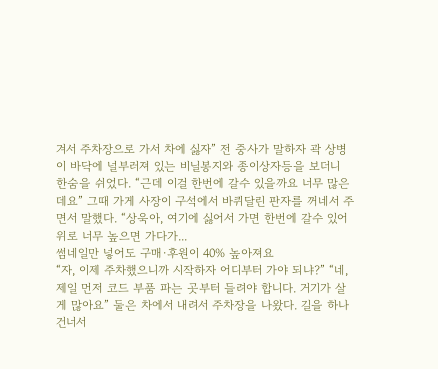겨서 주차장으로 가서 차에 싫자” 전 중사가 말하자 곽 상병이 바닥에 널부러져 있는 비닐봉지와 종이상자등을 보더니 한숨을 쉬었다. “근데 이걸 한번에 갈수 있을까요 너무 많은데요” 그때 가게 사장이 구석에서 바퀴달린 판자를 꺼네서 주면서 말했다. “상욱아, 여기에 싫어서 가면 한번에 갈수 있어 위로 너무 높으면 가다가...
썸네일만 넣어도 구매·후원이 40% 높아져요
“자, 이제 주차했으니까 시작하자 어디부터 가야 되냐?” “네, 제일 먼저 코드 부품 파는 곳부터 들려야 합니다. 거기가 살 게 많아요” 둘은 차에서 내려서 주차장을 나왔다. 길을 하나 건너서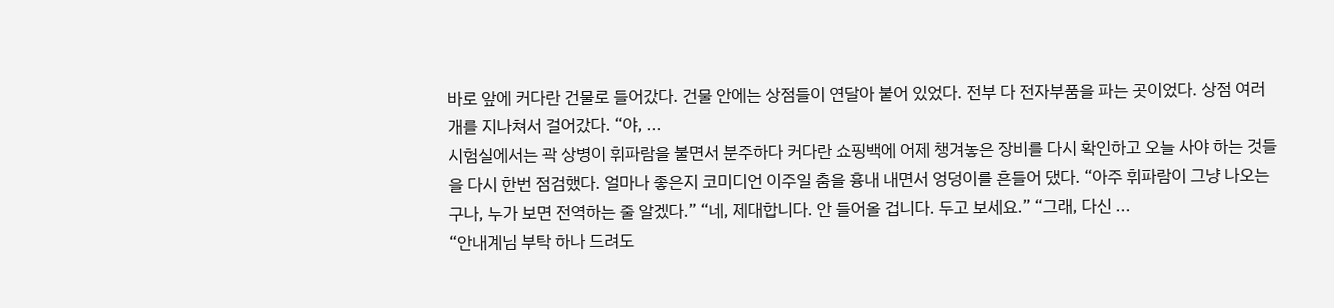바로 앞에 커다란 건물로 들어갔다. 건물 안에는 상점들이 연달아 붙어 있었다. 전부 다 전자부품을 파는 곳이었다. 상점 여러 개를 지나쳐서 걸어갔다. “야, ...
시험실에서는 곽 상병이 휘파람을 불면서 분주하다 커다란 쇼핑백에 어제 챙겨놓은 장비를 다시 확인하고 오늘 사야 하는 것들을 다시 한번 점검했다. 얼마나 좋은지 코미디언 이주일 춤을 흉내 내면서 엉덩이를 흔들어 댔다. “아주 휘파람이 그냥 나오는구나, 누가 보면 전역하는 줄 알겠다.” “네, 제대합니다. 안 들어올 겁니다. 두고 보세요.” “그래, 다신 ...
“안내계님 부탁 하나 드려도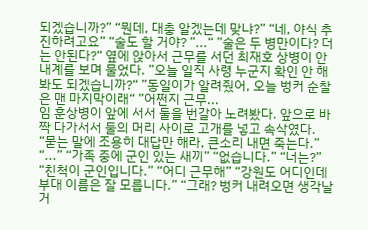되겠습니까?” “뭔데, 대충 알겠는데 맞냐?” “네, 야식 추진하려고요” “술도 할 거야? ”...“ ”술은 두 병만이다? 더는 안된다?“ 옆에 앉아서 근무를 서던 최재호 상병이 안내계를 보며 물었다. ”오늘 일직 사령 누군지 확인 안 해봐도 되겠습니까?“ ”동일이가 알려줬어, 오늘 벙커 순찰은 맨 마지막이래“ ”어쩐지 근무...
임 훈상병이 앞에 서서 둘을 번갈아 노려봤다. 앞으로 바짝 다가서서 둘의 머리 사이로 고개를 넣고 속삭였다. “묻는 말에 조용히 대답만 해라, 큰소리 내면 죽는다.” “...” “가족 중에 군인 있는 새끼” “없습니다.” “너는?” “친척이 군인입니다.” “어디 근무해” “강원도 어디인데 부대 이름은 잘 모릅니다.” “그래? 벙커 내려오면 생각날 거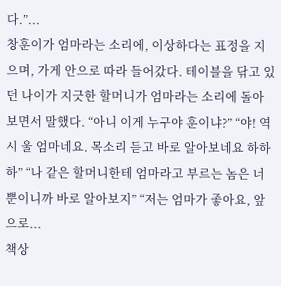다.”...
창훈이가 엄마라는 소리에, 이상하다는 표정을 지으며, 가게 안으로 따라 들어갔다. 테이블을 닦고 있던 나이가 지긋한 할머니가 엄마라는 소리에 돌아보면서 말했다. “아니 이게 누구야 훈이냐?” “야! 역시 울 엄마네요. 목소리 듣고 바로 알아보네요 하하하” “나 같은 할머니한테 엄마라고 부르는 놈은 너뿐이니까 바로 알아보지” “저는 엄마가 좋아요, 앞으로...
책상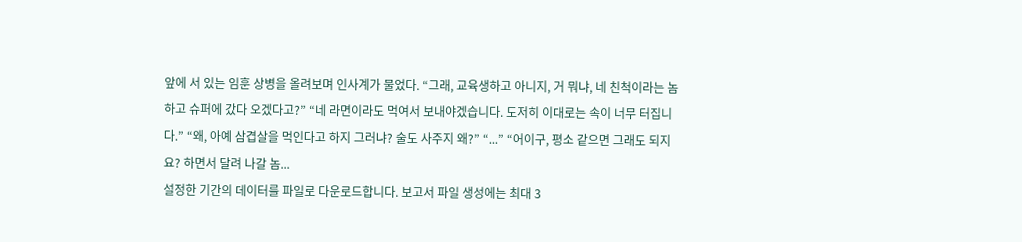앞에 서 있는 임훈 상병을 올려보며 인사계가 물었다. “그래, 교육생하고 아니지, 거 뭐냐, 네 친척이라는 놈하고 슈퍼에 갔다 오겠다고?” “네 라면이라도 먹여서 보내야겠습니다. 도저히 이대로는 속이 너무 터집니다.” “왜, 아예 삼겹살을 먹인다고 하지 그러냐? 술도 사주지 왜?” “...” “어이구, 평소 같으면 그래도 되지요? 하면서 달려 나갈 놈...
설정한 기간의 데이터를 파일로 다운로드합니다. 보고서 파일 생성에는 최대 3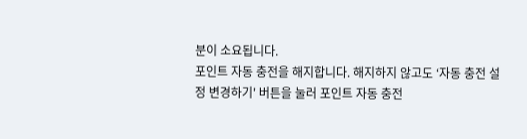분이 소요됩니다.
포인트 자동 충전을 해지합니다. 해지하지 않고도 ‘자동 충전 설정 변경하기' 버튼을 눌러 포인트 자동 충전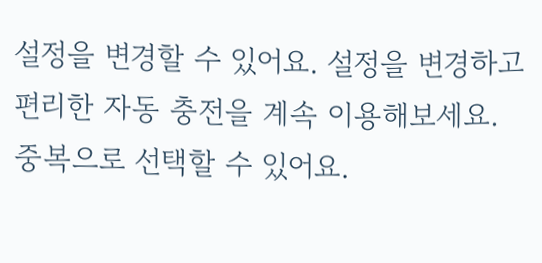설정을 변경할 수 있어요. 설정을 변경하고 편리한 자동 충전을 계속 이용해보세요.
중복으로 선택할 수 있어요.